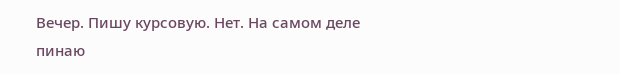Вечер. Пишу курсовую. Нет. На самом деле пинаю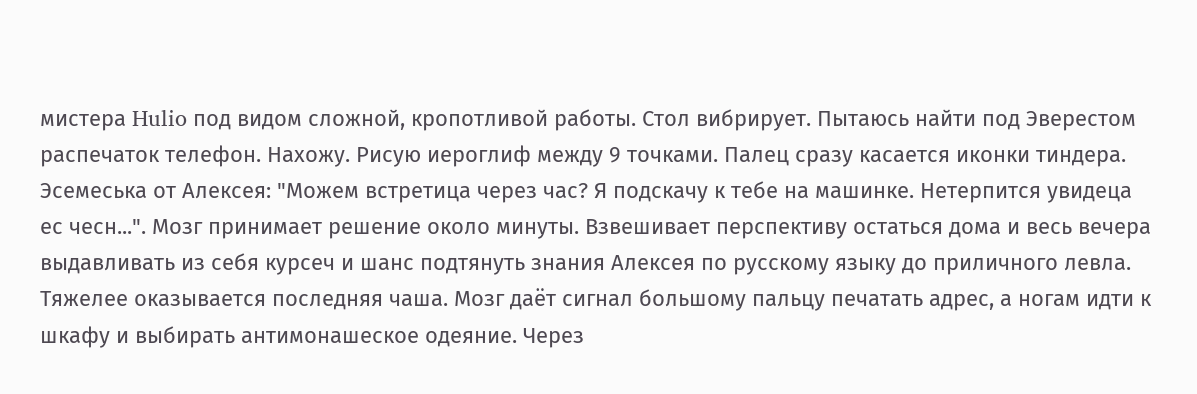мистера Hulio под видом сложной, кропотливой работы. Стол вибрирует. Пытаюсь найти под Эверестом распечаток телефон. Нахожу. Рисую иероглиф между 9 точками. Палец сразу касается иконки тиндера. Эсемеська от Алексея: "Можем встретица через час? Я подскачу к тебе на машинке. Нетерпится увидеца ес чесн...". Мозг принимает решение около минуты. Взвешивает перспективу остаться дома и весь вечера выдавливать из себя курсеч и шанс подтянуть знания Алексея по русскому языку до приличного левла. Тяжелее оказывается последняя чаша. Мозг даёт сигнал большому пальцу печатать адрес, а ногам идти к шкафу и выбирать антимонашеское одеяние. Через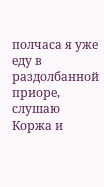полчаса я уже еду в раздолбанной приоре, слушаю Коржа и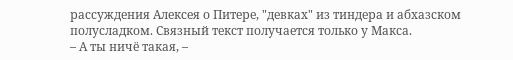рассуждения Алексея о Питере, "девках" из тиндера и абхазском полусладком. Связный текст получается только у Макса.
– А ты ничё такая, –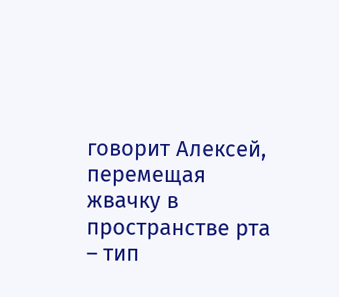говорит Алексей, перемещая жвачку в пространстве рта – тип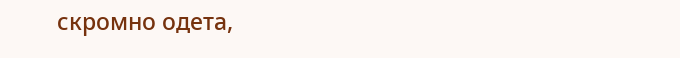скромно одета,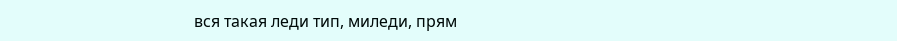вся такая леди тип, миледи, прям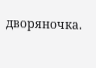дворяночка.